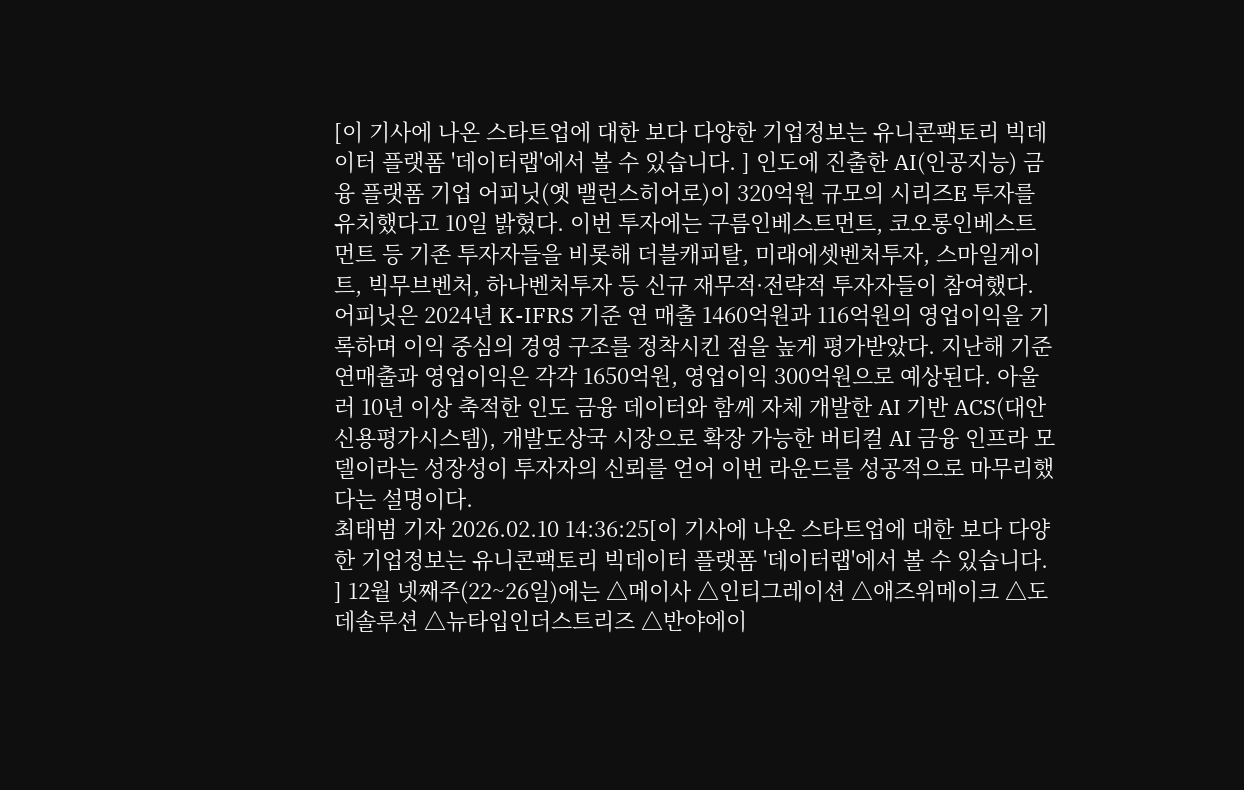[이 기사에 나온 스타트업에 대한 보다 다양한 기업정보는 유니콘팩토리 빅데이터 플랫폼 '데이터랩'에서 볼 수 있습니다. ] 인도에 진출한 AI(인공지능) 금융 플랫폼 기업 어피닛(옛 밸런스히어로)이 320억원 규모의 시리즈E 투자를 유치했다고 10일 밝혔다. 이번 투자에는 구름인베스트먼트, 코오롱인베스트먼트 등 기존 투자자들을 비롯해 더블캐피탈, 미래에셋벤처투자, 스마일게이트, 빅무브벤처, 하나벤처투자 등 신규 재무적·전략적 투자자들이 참여했다. 어피닛은 2024년 K-IFRS 기준 연 매출 1460억원과 116억원의 영업이익을 기록하며 이익 중심의 경영 구조를 정착시킨 점을 높게 평가받았다. 지난해 기준 연매출과 영업이익은 각각 1650억원, 영업이익 300억원으로 예상된다. 아울러 10년 이상 축적한 인도 금융 데이터와 함께 자체 개발한 AI 기반 ACS(대안신용평가시스템), 개발도상국 시장으로 확장 가능한 버티컬 AI 금융 인프라 모델이라는 성장성이 투자자의 신뢰를 얻어 이번 라운드를 성공적으로 마무리했다는 설명이다.
최태범 기자 2026.02.10 14:36:25[이 기사에 나온 스타트업에 대한 보다 다양한 기업정보는 유니콘팩토리 빅데이터 플랫폼 '데이터랩'에서 볼 수 있습니다. ] 12월 넷째주(22~26일)에는 △메이사 △인티그레이션 △애즈위메이크 △도데솔루션 △뉴타입인더스트리즈 △반야에이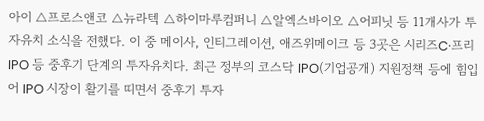아이 △프로스앤코 △뉴라텍 △하이마루컴퍼니 △알엑스바이오 △어피닛 등 11개사가 투자유치 소식을 전했다. 이 중 메이사, 인티그레이션, 애즈위메이크 등 3곳은 시리즈C·프리IPO 등 중후기 단계의 투자유치다. 최근 정부의 코스닥 IPO(기업공개) 지원정책 등에 힘입어 IPO 시장이 활기를 띠면서 중후기 투자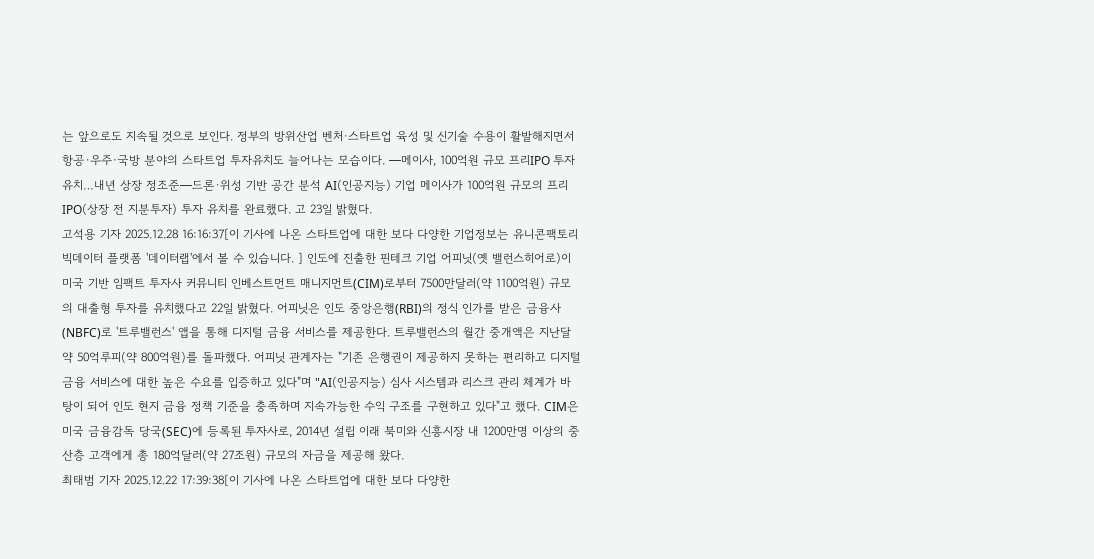는 앞으로도 지속될 것으로 보인다. 정부의 방위산업 벤처·스타트업 육성 및 신기술 수용이 활발해지면서 항공·우주·국방 분야의 스타트업 투자유치도 늘어나는 모습이다. ━메이사, 100억원 규모 프리IPO 투자 유치…내년 상장 정조준━드론·위성 기반 공간 분석 AI(인공지능) 기업 메이사가 100억원 규모의 프리IPO(상장 전 지분투자) 투자 유치를 완료했다. 고 23일 밝혔다.
고석용 기자 2025.12.28 16:16:37[이 기사에 나온 스타트업에 대한 보다 다양한 기업정보는 유니콘팩토리 빅데이터 플랫폼 '데이터랩'에서 볼 수 있습니다. ] 인도에 진출한 핀테크 기업 어피닛(옛 밸런스히어로)이 미국 기반 임팩트 투자사 커뮤니티 인베스트먼트 매니지먼트(CIM)로부터 7500만달러(약 1100억원) 규모의 대출형 투자를 유치했다고 22일 밝혔다. 어피닛은 인도 중앙은행(RBI)의 정식 인가를 받은 금융사(NBFC)로 '트루밸런스' 앱을 통해 디지털 금융 서비스를 제공한다. 트루밸런스의 월간 중개액은 지난달 약 50억루피(약 800억원)를 돌파했다. 어피닛 관계자는 "기존 은행권이 제공하지 못하는 편리하고 디지털 금융 서비스에 대한 높은 수요를 입증하고 있다"며 "AI(인공지능) 심사 시스템과 리스크 관리 체계가 바탕이 되어 인도 현지 금융 정책 기준을 충족하며 지속가능한 수익 구조를 구현하고 있다"고 했다. CIM은 미국 금융감독 당국(SEC)에 등록된 투자사로, 2014년 설립 이래 북미와 신흥시장 내 1200만명 이상의 중산층 고객에게 총 180억달러(약 27조원) 규모의 자금을 제공해 왔다.
최태범 기자 2025.12.22 17:39:38[이 기사에 나온 스타트업에 대한 보다 다양한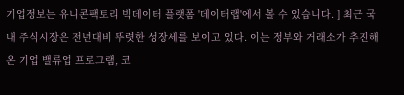기업정보는 유니콘팩토리 빅데이터 플랫폼 '데이터랩'에서 볼 수 있습니다. ] 최근 국내 주식시장은 전년대비 뚜렷한 성장세를 보이고 있다. 이는 정부와 거래소가 추진해 온 기업 밸류업 프로그램, 코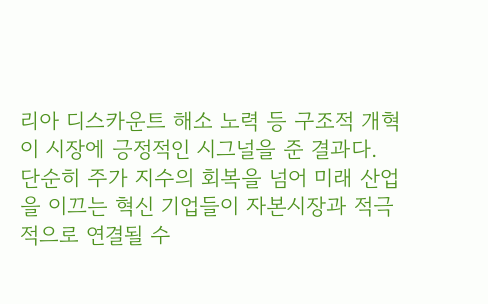리아 디스카운트 해소 노력 등 구조적 개혁이 시장에 긍정적인 시그널을 준 결과다. 단순히 주가 지수의 회복을 넘어 미래 산업을 이끄는 혁신 기업들이 자본시장과 적극적으로 연결될 수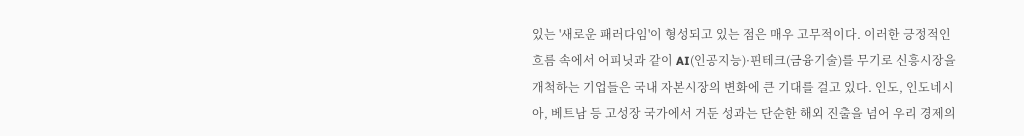있는 '새로운 패러다임'이 형성되고 있는 점은 매우 고무적이다. 이러한 긍정적인 흐름 속에서 어피닛과 같이 AI(인공지능)·핀테크(금융기술)를 무기로 신흥시장을 개척하는 기업들은 국내 자본시장의 변화에 큰 기대를 걸고 있다. 인도, 인도네시아, 베트남 등 고성장 국가에서 거둔 성과는 단순한 해외 진출을 넘어 우리 경제의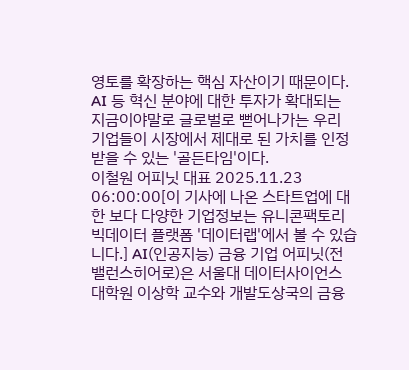영토를 확장하는 핵심 자산이기 때문이다. AI 등 혁신 분야에 대한 투자가 확대되는 지금이야말로 글로벌로 뻗어나가는 우리 기업들이 시장에서 제대로 된 가치를 인정받을 수 있는 '골든타임'이다.
이철원 어피닛 대표 2025.11.23 06:00:00[이 기사에 나온 스타트업에 대한 보다 다양한 기업정보는 유니콘팩토리 빅데이터 플랫폼 '데이터랩'에서 볼 수 있습니다.] AI(인공지능) 금융 기업 어피닛(전 밸런스히어로)은 서울대 데이터사이언스 대학원 이상학 교수와 개발도상국의 금융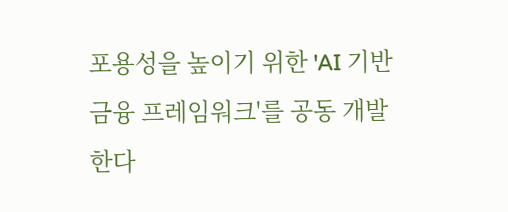포용성을 높이기 위한 'AI 기반 금융 프레임워크'를 공동 개발한다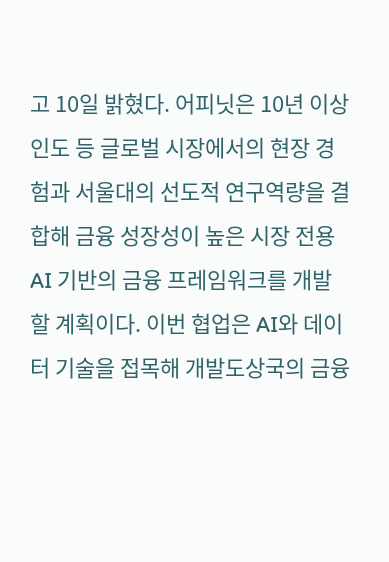고 10일 밝혔다. 어피닛은 10년 이상 인도 등 글로벌 시장에서의 현장 경험과 서울대의 선도적 연구역량을 결합해 금융 성장성이 높은 시장 전용 AI 기반의 금융 프레임워크를 개발할 계획이다. 이번 협업은 AI와 데이터 기술을 접목해 개발도상국의 금융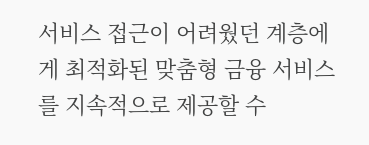서비스 접근이 어려웠던 계층에게 최적화된 맞춤형 금융 서비스를 지속적으로 제공할 수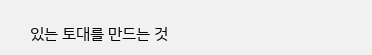있는 토대를 만드는 것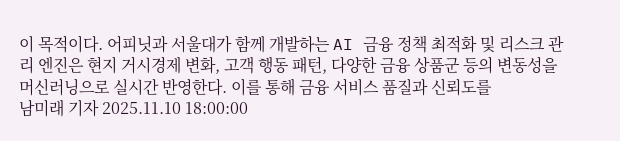이 목적이다. 어피닛과 서울대가 함께 개발하는 AI 금융 정책 최적화 및 리스크 관리 엔진은 현지 거시경제 변화, 고객 행동 패턴, 다양한 금융 상품군 등의 변동성을 머신러닝으로 실시간 반영한다. 이를 통해 금융 서비스 품질과 신뢰도를
남미래 기자 2025.11.10 18:00:00